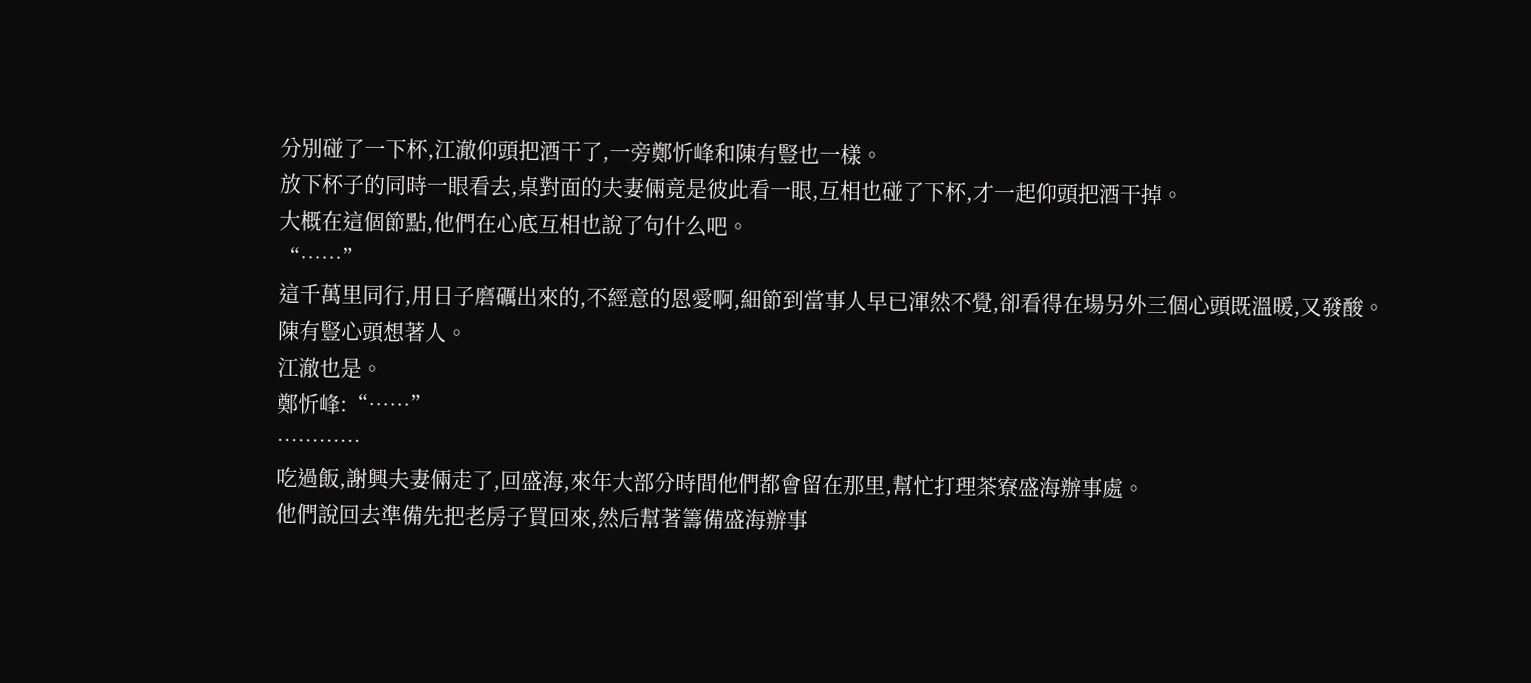分別碰了一下杯,江澈仰頭把酒干了,一旁鄭忻峰和陳有豎也一樣。
放下杯子的同時一眼看去,桌對面的夫妻倆竟是彼此看一眼,互相也碰了下杯,才一起仰頭把酒干掉。
大概在這個節點,他們在心底互相也說了句什么吧。
“……”
這千萬里同行,用日子磨礪出來的,不經意的恩愛啊,細節到當事人早已渾然不覺,卻看得在場另外三個心頭既溫暖,又發酸。
陳有豎心頭想著人。
江澈也是。
鄭忻峰:“……”
…………
吃過飯,謝興夫妻倆走了,回盛海,來年大部分時間他們都會留在那里,幫忙打理茶寮盛海辦事處。
他們說回去準備先把老房子買回來,然后幫著籌備盛海辦事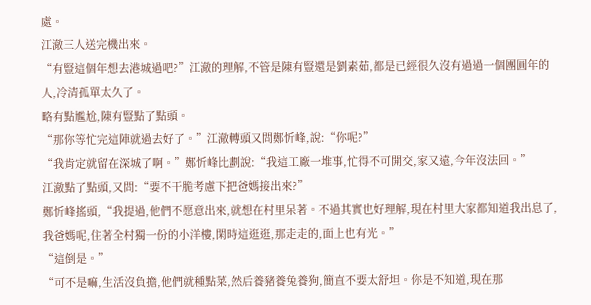處。
江澈三人送完機出來。
“有豎這個年想去港城過吧?”江澈的理解,不管是陳有豎還是劉素茹,都是已經很久沒有過過一個團圓年的人,冷清孤單太久了。
略有點尷尬,陳有豎點了點頭。
“那你等忙完這陣就過去好了。”江澈轉頭又問鄭忻峰,說:“你呢?”
“我肯定就留在深城了啊。”鄭忻峰比劃說:“我這工廠一堆事,忙得不可開交,家又遠,今年沒法回。”
江澈點了點頭,又問:“要不干脆考慮下把爸媽接出來?”
鄭忻峰搖頭,“我提過,他們不愿意出來,就想在村里呆著。不過其實也好理解,現在村里大家都知道我出息了,我爸媽呢,住著全村獨一份的小洋樓,閑時這逛逛,那走走的,面上也有光。”
“這倒是。”
“可不是嘛,生活沒負擔,他們就種點菜,然后養豬養兔養狗,簡直不要太舒坦。你是不知道,現在那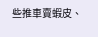些推車賣蝦皮、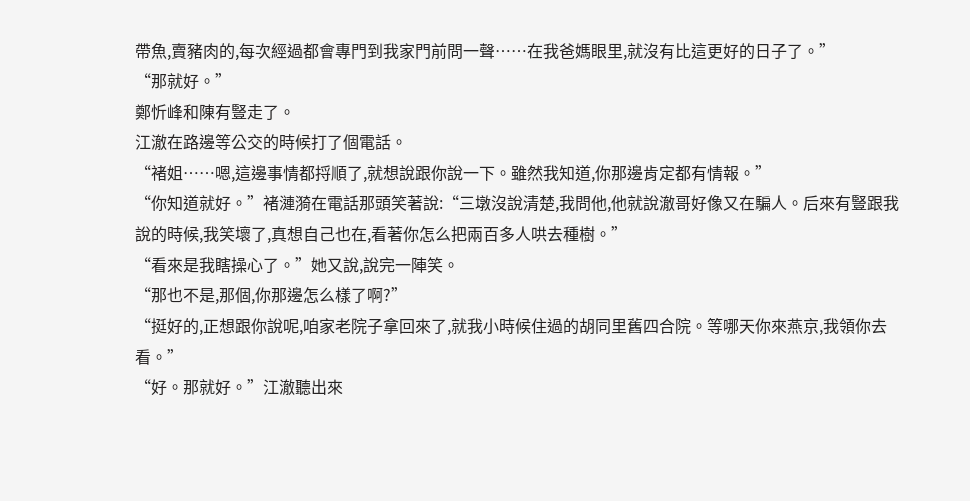帶魚,賣豬肉的,每次經過都會專門到我家門前問一聲……在我爸媽眼里,就沒有比這更好的日子了。”
“那就好。”
鄭忻峰和陳有豎走了。
江澈在路邊等公交的時候打了個電話。
“褚姐……嗯,這邊事情都捋順了,就想說跟你說一下。雖然我知道,你那邊肯定都有情報。”
“你知道就好。”褚漣漪在電話那頭笑著說:“三墩沒說清楚,我問他,他就說澈哥好像又在騙人。后來有豎跟我說的時候,我笑壞了,真想自己也在,看著你怎么把兩百多人哄去種樹。”
“看來是我瞎操心了。”她又說,說完一陣笑。
“那也不是,那個,你那邊怎么樣了啊?”
“挺好的,正想跟你說呢,咱家老院子拿回來了,就我小時候住過的胡同里舊四合院。等哪天你來燕京,我領你去看。”
“好。那就好。”江澈聽出來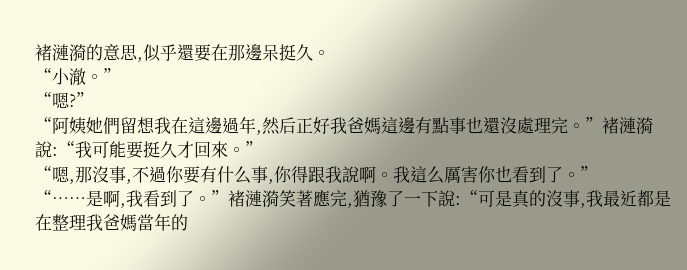褚漣漪的意思,似乎還要在那邊呆挺久。
“小澈。”
“嗯?”
“阿姨她們留想我在這邊過年,然后正好我爸媽這邊有點事也還沒處理完。”褚漣漪說:“我可能要挺久才回來。”
“嗯,那沒事,不過你要有什么事,你得跟我說啊。我這么厲害你也看到了。”
“……是啊,我看到了。”褚漣漪笑著應完,猶豫了一下說:“可是真的沒事,我最近都是在整理我爸媽當年的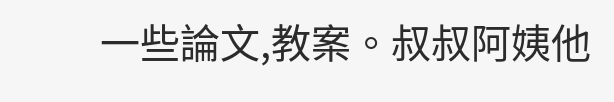一些論文,教案。叔叔阿姨他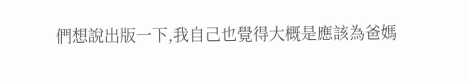們想說出版一下,我自己也覺得大概是應該為爸媽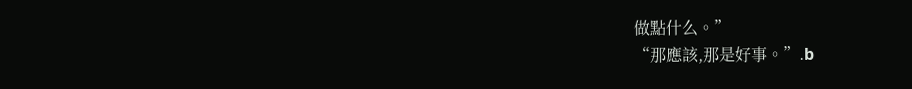做點什么。”
“那應該,那是好事。”.b